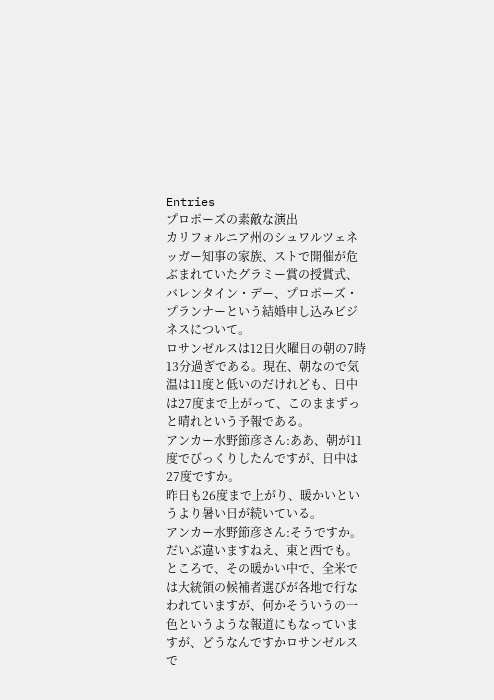Entries
プロポーズの素敵な演出
カリフォルニア州のシュワルツェネッガー知事の家族、ストで開催が危ぶまれていたグラミー賞の授賞式、バレンタイン・デー、プロポーズ・プランナーという結婚申し込みビジネスについて。
ロサンゼルスは12日火曜日の朝の7時13分過ぎである。現在、朝なので気温は11度と低いのだけれども、日中は27度まで上がって、このままずっと晴れという予報である。
アンカー水野節彦さん:ああ、朝が11度でびっくりしたんですが、日中は27度ですか。
昨日も26度まで上がり、暖かいというより暑い日が続いている。
アンカー水野節彦さん:そうですか。だいぶ違いますねえ、東と西でも。ところで、その暖かい中で、全米では大統領の候補者選びが各地で行なわれていますが、何かそういうの一色というような報道にもなっていますが、どうなんですかロサンゼルスで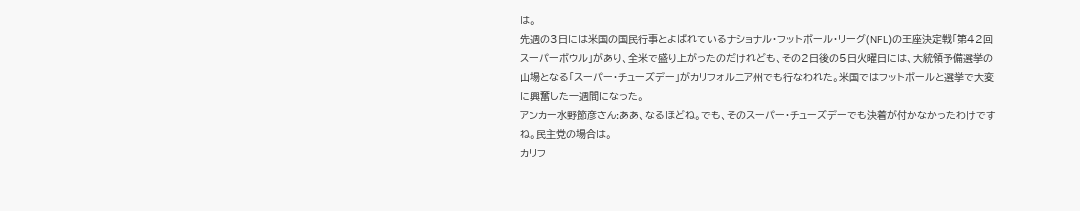は。
先週の3日には米国の国民行事とよばれているナショナル・フットボール・リーグ(NFL)の王座決定戦「第42回スーパーボウル」があり、全米で盛り上がったのだけれども、その2日後の5日火曜日には、大統領予備選挙の山場となる「スーパー・チューズデー」がカリフォルニア州でも行なわれた。米国ではフットボールと選挙で大変に興奮した一週間になった。
アンカー水野節彦さん:ああ、なるほどね。でも、そのスーパー・チューズデーでも決着が付かなかったわけですね。民主党の場合は。
カリフ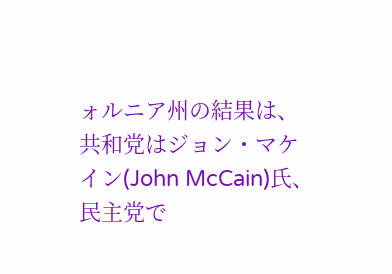ォルニア州の結果は、共和党はジョン・マケイン(John McCain)氏、民主党で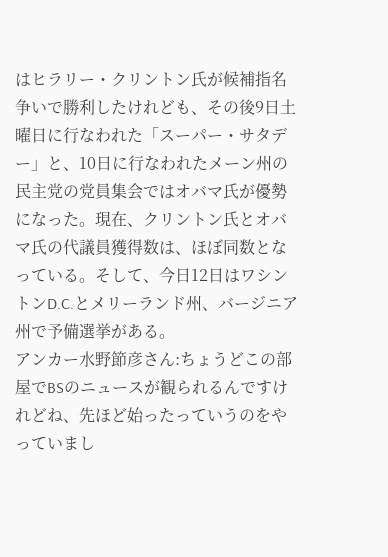はヒラリー・クリントン氏が候補指名争いで勝利したけれども、その後9日土曜日に行なわれた「スーパー・サタデー」と、10日に行なわれたメーン州の民主党の党員集会ではオバマ氏が優勢になった。現在、クリントン氏とオバマ氏の代議員獲得数は、ほぼ同数となっている。そして、今日12日はワシントンD.C.とメリーランド州、バージニア州で予備選挙がある。
アンカー水野節彦さん:ちょうどこの部屋でBSのニュースが観られるんですけれどね、先ほど始ったっていうのをやっていまし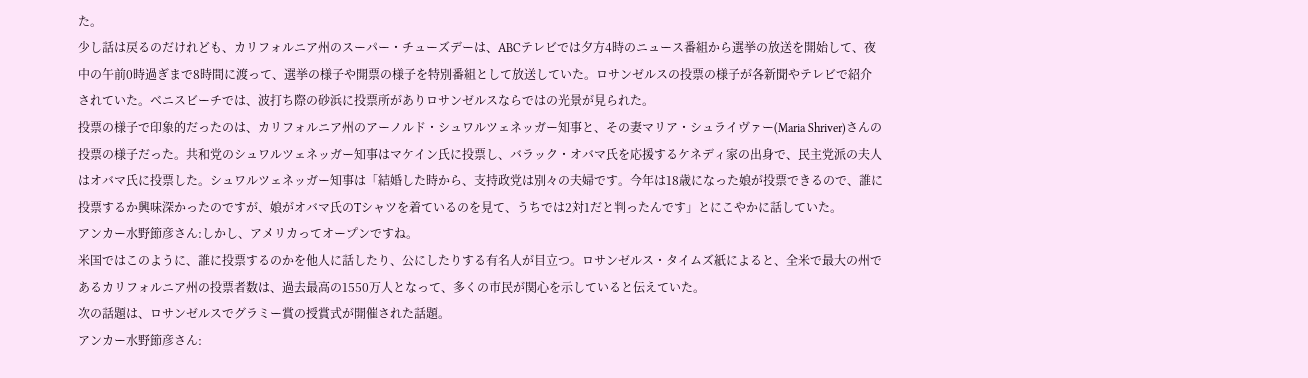た。
少し話は戻るのだけれども、カリフォルニア州のスーパー・チューズデーは、ABCテレビでは夕方4時のニュース番組から選挙の放送を開始して、夜中の午前0時過ぎまで8時間に渡って、選挙の様子や開票の様子を特別番組として放送していた。ロサンゼルスの投票の様子が各新聞やテレビで紹介されていた。ベニスビーチでは、波打ち際の砂浜に投票所がありロサンゼルスならではの光景が見られた。
投票の様子で印象的だったのは、カリフォルニア州のアーノルド・シュワルツェネッガー知事と、その妻マリア・シュライヴァー(Maria Shriver)さんの投票の様子だった。共和党のシュワルツェネッガー知事はマケイン氏に投票し、バラック・オバマ氏を応援するケネディ家の出身で、民主党派の夫人はオバマ氏に投票した。シュワルツェネッガー知事は「結婚した時から、支持政党は別々の夫婦です。今年は18歳になった娘が投票できるので、誰に投票するか興味深かったのですが、娘がオバマ氏のTシャツを着ているのを見て、うちでは2対1だと判ったんです」とにこやかに話していた。
アンカー水野節彦さん:しかし、アメリカってオープンですね。
米国ではこのように、誰に投票するのかを他人に話したり、公にしたりする有名人が目立つ。ロサンゼルス・タイムズ紙によると、全米で最大の州であるカリフォルニア州の投票者数は、過去最高の1550万人となって、多くの市民が関心を示していると伝えていた。
次の話題は、ロサンゼルスでグラミー賞の授賞式が開催された話題。
アンカー水野節彦さん: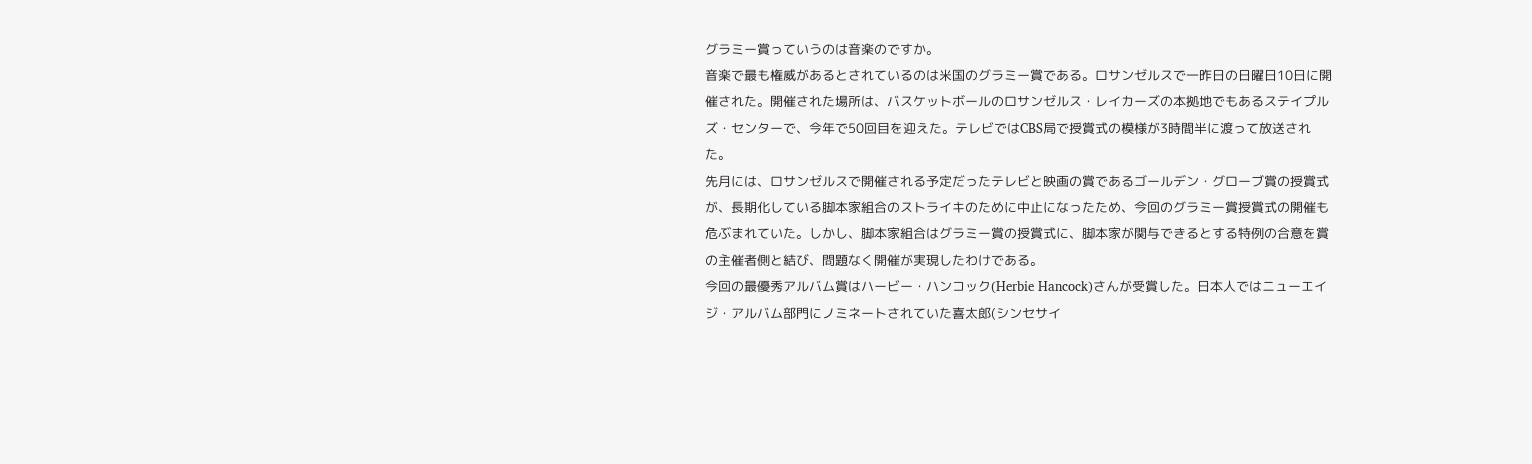グラミー賞っていうのは音楽のですか。
音楽で最も権威があるとされているのは米国のグラミー賞である。ロサンゼルスで一昨日の日曜日10日に開催された。開催された場所は、バスケットボールのロサンゼルス・レイカーズの本拠地でもあるステイプルズ・センターで、今年で50回目を迎えた。テレビではCBS局で授賞式の模様が3時間半に渡って放送された。
先月には、ロサンゼルスで開催される予定だったテレビと映画の賞であるゴールデン・グローブ賞の授賞式が、長期化している脚本家組合のストライキのために中止になったため、今回のグラミー賞授賞式の開催も危ぶまれていた。しかし、脚本家組合はグラミー賞の授賞式に、脚本家が関与できるとする特例の合意を賞の主催者側と結び、問題なく開催が実現したわけである。
今回の最優秀アルバム賞はハービー・ハンコック(Herbie Hancock)さんが受賞した。日本人ではニューエイジ・アルバム部門にノミネートされていた喜太郎(シンセサイ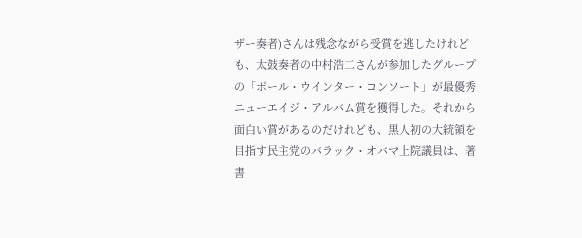ザー奏者)さんは残念ながら受賞を逃したけれども、太鼓奏者の中村浩二さんが参加したグループの「ポール・ウインター・コンソート」が最優秀ニューエイジ・アルバム賞を獲得した。それから面白い賞があるのだけれども、黒人初の大統領を目指す民主党のバラック・オバマ上院議員は、著書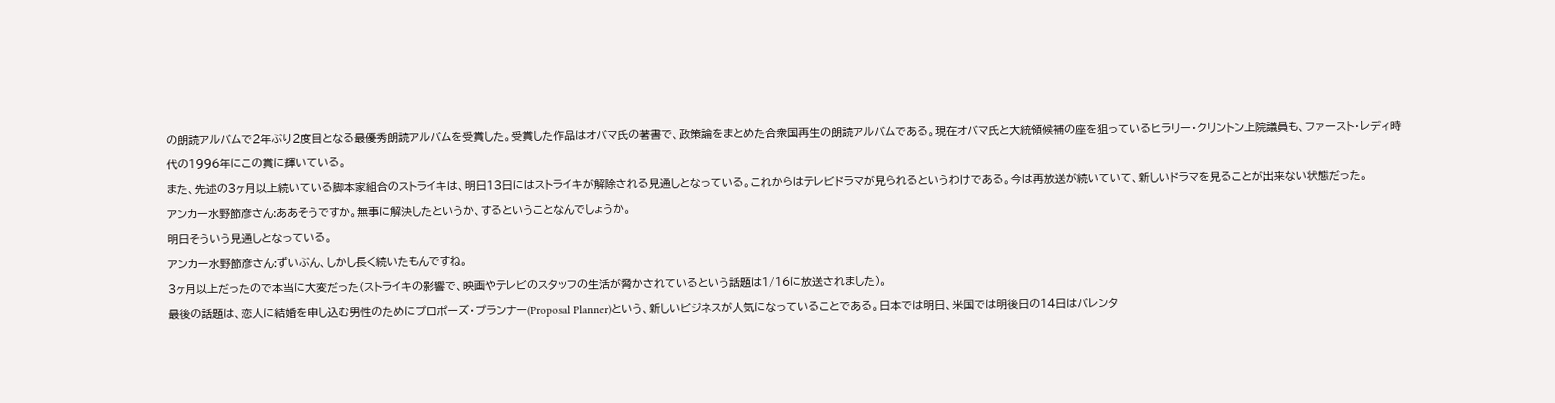の朗読アルバムで2年ぶり2度目となる最優秀朗読アルバムを受賞した。受賞した作品はオバマ氏の著書で、政策論をまとめた合衆国再生の朗読アルバムである。現在オバマ氏と大統領候補の座を狙っているヒラリー・クリントン上院議員も、ファースト・レディ時代の1996年にこの賞に輝いている。
また、先述の3ヶ月以上続いている脚本家組合のストライキは、明日13日にはストライキが解除される見通しとなっている。これからはテレビドラマが見られるというわけである。今は再放送が続いていて、新しいドラマを見ることが出来ない状態だった。
アンカー水野節彦さん:ああそうですか。無事に解決したというか、するということなんでしょうか。
明日そういう見通しとなっている。
アンカー水野節彦さん:ずいぶん、しかし長く続いたもんですね。
3ヶ月以上だったので本当に大変だった(ストライキの影響で、映画やテレビのスタッフの生活が脅かされているという話題は1/16に放送されました)。
最後の話題は、恋人に結婚を申し込む男性のためにプロポーズ・プランナー(Proposal Planner)という、新しいビジネスが人気になっていることである。日本では明日、米国では明後日の14日はバレンタ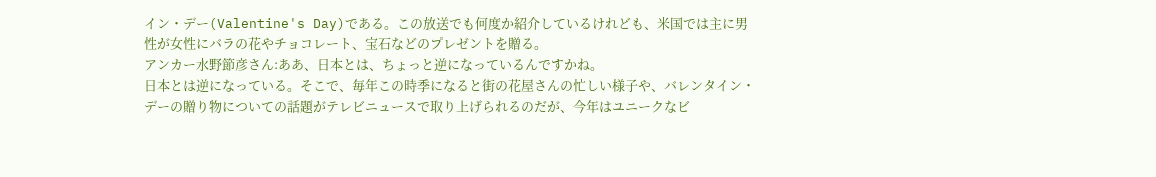イン・デー(Valentine's Day)である。この放送でも何度か紹介しているけれども、米国では主に男性が女性にバラの花やチョコレート、宝石などのプレゼントを贈る。
アンカー水野節彦さん:ああ、日本とは、ちょっと逆になっているんですかね。
日本とは逆になっている。そこで、毎年この時季になると街の花屋さんの忙しい様子や、バレンタイン・デーの贈り物についての話題がテレビニュースで取り上げられるのだが、今年はユニークなビ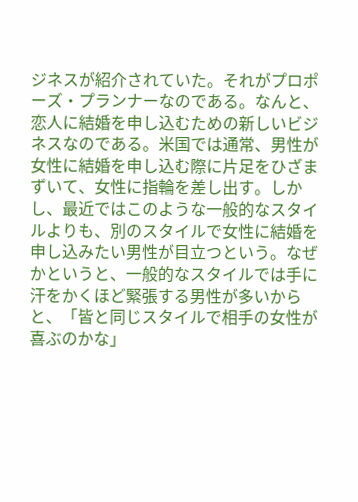ジネスが紹介されていた。それがプロポーズ・プランナーなのである。なんと、恋人に結婚を申し込むための新しいビジネスなのである。米国では通常、男性が女性に結婚を申し込む際に片足をひざまずいて、女性に指輪を差し出す。しかし、最近ではこのような一般的なスタイルよりも、別のスタイルで女性に結婚を申し込みたい男性が目立つという。なぜかというと、一般的なスタイルでは手に汗をかくほど緊張する男性が多いからと、「皆と同じスタイルで相手の女性が喜ぶのかな」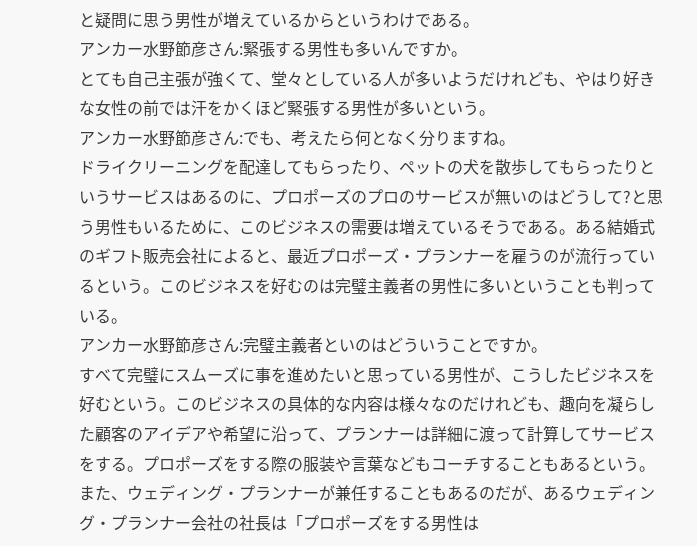と疑問に思う男性が増えているからというわけである。
アンカー水野節彦さん:緊張する男性も多いんですか。
とても自己主張が強くて、堂々としている人が多いようだけれども、やはり好きな女性の前では汗をかくほど緊張する男性が多いという。
アンカー水野節彦さん:でも、考えたら何となく分りますね。
ドライクリーニングを配達してもらったり、ペットの犬を散歩してもらったりというサービスはあるのに、プロポーズのプロのサービスが無いのはどうして?と思う男性もいるために、このビジネスの需要は増えているそうである。ある結婚式のギフト販売会社によると、最近プロポーズ・プランナーを雇うのが流行っているという。このビジネスを好むのは完璧主義者の男性に多いということも判っている。
アンカー水野節彦さん:完璧主義者といのはどういうことですか。
すべて完璧にスムーズに事を進めたいと思っている男性が、こうしたビジネスを好むという。このビジネスの具体的な内容は様々なのだけれども、趣向を凝らした顧客のアイデアや希望に沿って、プランナーは詳細に渡って計算してサービスをする。プロポーズをする際の服装や言葉などもコーチすることもあるという。また、ウェディング・プランナーが兼任することもあるのだが、あるウェディング・プランナー会社の社長は「プロポーズをする男性は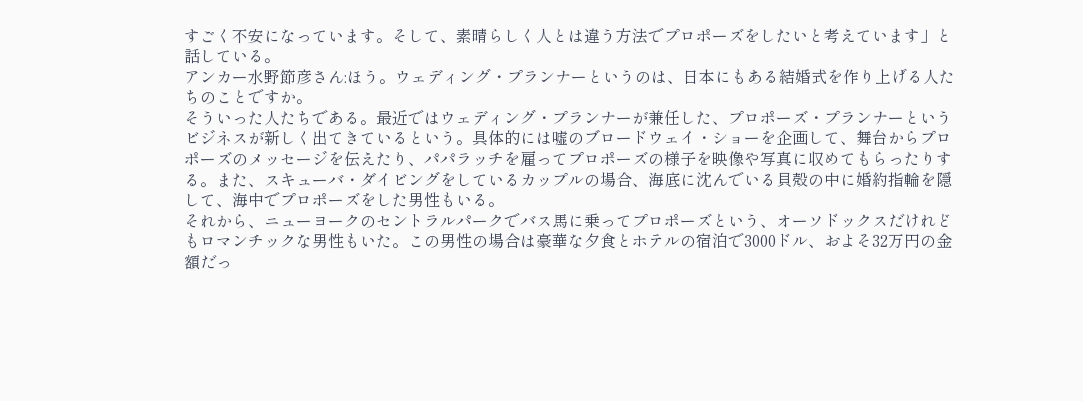すごく不安になっています。そして、素晴らしく人とは違う方法でプロポーズをしたいと考えています」と話している。
アンカー水野節彦さん:ほう。ウェディング・プランナーというのは、日本にもある結婚式を作り上げる人たちのことですか。
そういった人たちである。最近ではウェディング・プランナーが兼任した、プロポーズ・プランナーというビジネスが新しく出てきているという。具体的には嘘のブロードウェイ・ショーを企画して、舞台からプロポーズのメッセージを伝えたり、パパラッチを雇ってプロポーズの様子を映像や写真に収めてもらったりする。また、スキューバ・ダイビングをしているカップルの場合、海底に沈んでいる貝殻の中に婚約指輪を隠して、海中でプロポーズをした男性もいる。
それから、ニューヨークのセントラルパークでバス馬に乗ってプロポーズという、オーソドックスだけれどもロマンチックな男性もいた。この男性の場合は豪華な夕食とホテルの宿泊で3000ドル、およそ32万円の金額だっ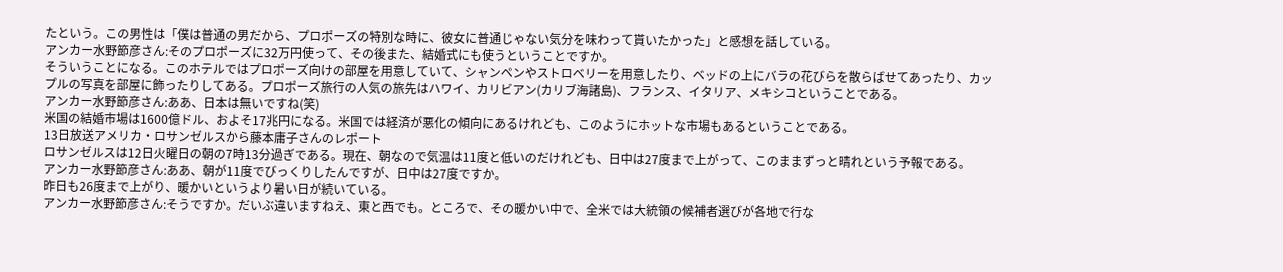たという。この男性は「僕は普通の男だから、プロポーズの特別な時に、彼女に普通じゃない気分を味わって貰いたかった」と感想を話している。
アンカー水野節彦さん:そのプロポーズに32万円使って、その後また、結婚式にも使うということですか。
そういうことになる。このホテルではプロポーズ向けの部屋を用意していて、シャンペンやストロベリーを用意したり、ベッドの上にバラの花びらを散らばせてあったり、カップルの写真を部屋に飾ったりしてある。プロポーズ旅行の人気の旅先はハワイ、カリビアン(カリブ海諸島)、フランス、イタリア、メキシコということである。
アンカー水野節彦さん:ああ、日本は無いですね(笑)
米国の結婚市場は1600億ドル、およそ17兆円になる。米国では経済が悪化の傾向にあるけれども、このようにホットな市場もあるということである。
13日放送アメリカ・ロサンゼルスから藤本庸子さんのレポート
ロサンゼルスは12日火曜日の朝の7時13分過ぎである。現在、朝なので気温は11度と低いのだけれども、日中は27度まで上がって、このままずっと晴れという予報である。
アンカー水野節彦さん:ああ、朝が11度でびっくりしたんですが、日中は27度ですか。
昨日も26度まで上がり、暖かいというより暑い日が続いている。
アンカー水野節彦さん:そうですか。だいぶ違いますねえ、東と西でも。ところで、その暖かい中で、全米では大統領の候補者選びが各地で行な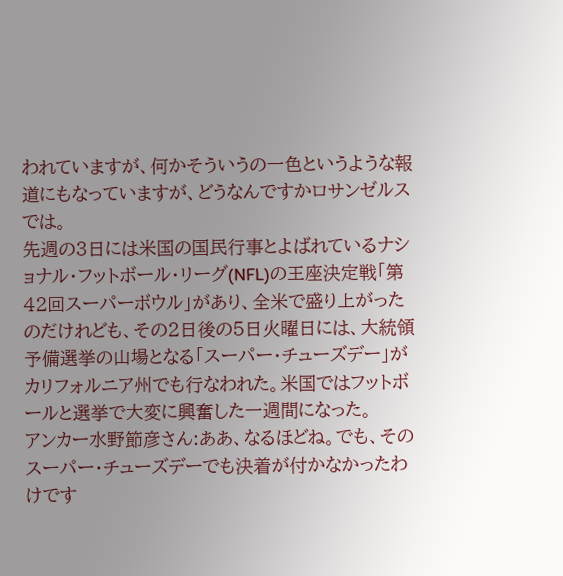われていますが、何かそういうの一色というような報道にもなっていますが、どうなんですかロサンゼルスでは。
先週の3日には米国の国民行事とよばれているナショナル・フットボール・リーグ(NFL)の王座決定戦「第42回スーパーボウル」があり、全米で盛り上がったのだけれども、その2日後の5日火曜日には、大統領予備選挙の山場となる「スーパー・チューズデー」がカリフォルニア州でも行なわれた。米国ではフットボールと選挙で大変に興奮した一週間になった。
アンカー水野節彦さん:ああ、なるほどね。でも、そのスーパー・チューズデーでも決着が付かなかったわけです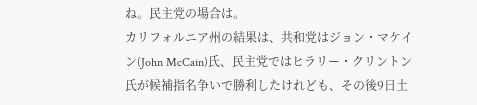ね。民主党の場合は。
カリフォルニア州の結果は、共和党はジョン・マケイン(John McCain)氏、民主党ではヒラリー・クリントン氏が候補指名争いで勝利したけれども、その後9日土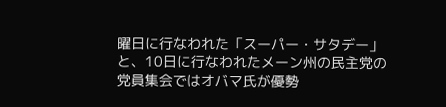曜日に行なわれた「スーパー・サタデー」と、10日に行なわれたメーン州の民主党の党員集会ではオバマ氏が優勢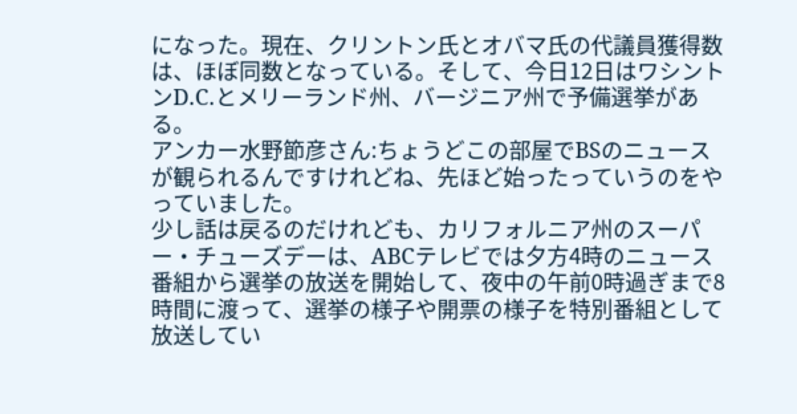になった。現在、クリントン氏とオバマ氏の代議員獲得数は、ほぼ同数となっている。そして、今日12日はワシントンD.C.とメリーランド州、バージニア州で予備選挙がある。
アンカー水野節彦さん:ちょうどこの部屋でBSのニュースが観られるんですけれどね、先ほど始ったっていうのをやっていました。
少し話は戻るのだけれども、カリフォルニア州のスーパー・チューズデーは、ABCテレビでは夕方4時のニュース番組から選挙の放送を開始して、夜中の午前0時過ぎまで8時間に渡って、選挙の様子や開票の様子を特別番組として放送してい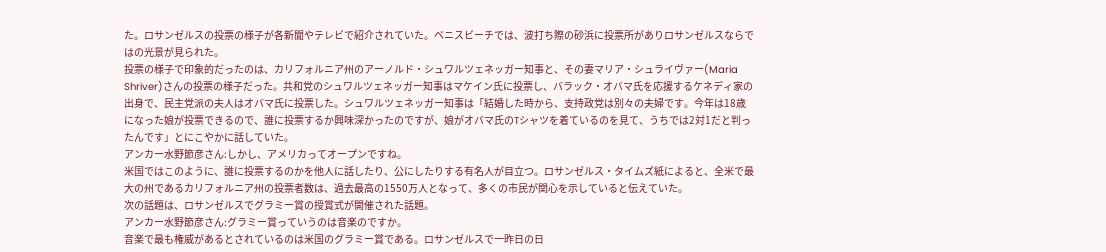た。ロサンゼルスの投票の様子が各新聞やテレビで紹介されていた。ベニスビーチでは、波打ち際の砂浜に投票所がありロサンゼルスならではの光景が見られた。
投票の様子で印象的だったのは、カリフォルニア州のアーノルド・シュワルツェネッガー知事と、その妻マリア・シュライヴァー(Maria Shriver)さんの投票の様子だった。共和党のシュワルツェネッガー知事はマケイン氏に投票し、バラック・オバマ氏を応援するケネディ家の出身で、民主党派の夫人はオバマ氏に投票した。シュワルツェネッガー知事は「結婚した時から、支持政党は別々の夫婦です。今年は18歳になった娘が投票できるので、誰に投票するか興味深かったのですが、娘がオバマ氏のTシャツを着ているのを見て、うちでは2対1だと判ったんです」とにこやかに話していた。
アンカー水野節彦さん:しかし、アメリカってオープンですね。
米国ではこのように、誰に投票するのかを他人に話したり、公にしたりする有名人が目立つ。ロサンゼルス・タイムズ紙によると、全米で最大の州であるカリフォルニア州の投票者数は、過去最高の1550万人となって、多くの市民が関心を示していると伝えていた。
次の話題は、ロサンゼルスでグラミー賞の授賞式が開催された話題。
アンカー水野節彦さん:グラミー賞っていうのは音楽のですか。
音楽で最も権威があるとされているのは米国のグラミー賞である。ロサンゼルスで一昨日の日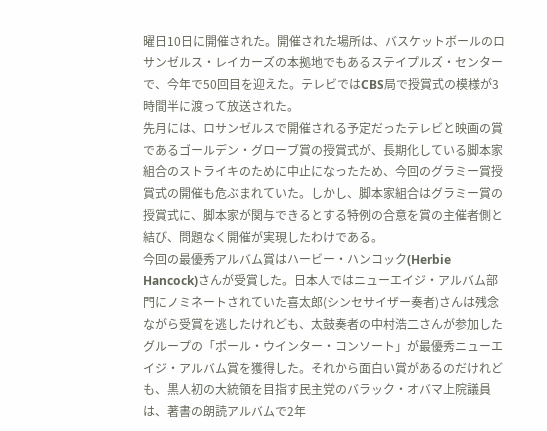曜日10日に開催された。開催された場所は、バスケットボールのロサンゼルス・レイカーズの本拠地でもあるステイプルズ・センターで、今年で50回目を迎えた。テレビではCBS局で授賞式の模様が3時間半に渡って放送された。
先月には、ロサンゼルスで開催される予定だったテレビと映画の賞であるゴールデン・グローブ賞の授賞式が、長期化している脚本家組合のストライキのために中止になったため、今回のグラミー賞授賞式の開催も危ぶまれていた。しかし、脚本家組合はグラミー賞の授賞式に、脚本家が関与できるとする特例の合意を賞の主催者側と結び、問題なく開催が実現したわけである。
今回の最優秀アルバム賞はハービー・ハンコック(Herbie Hancock)さんが受賞した。日本人ではニューエイジ・アルバム部門にノミネートされていた喜太郎(シンセサイザー奏者)さんは残念ながら受賞を逃したけれども、太鼓奏者の中村浩二さんが参加したグループの「ポール・ウインター・コンソート」が最優秀ニューエイジ・アルバム賞を獲得した。それから面白い賞があるのだけれども、黒人初の大統領を目指す民主党のバラック・オバマ上院議員は、著書の朗読アルバムで2年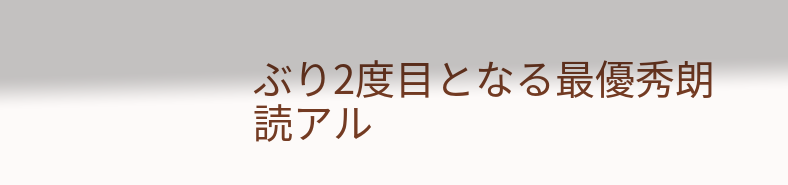ぶり2度目となる最優秀朗読アル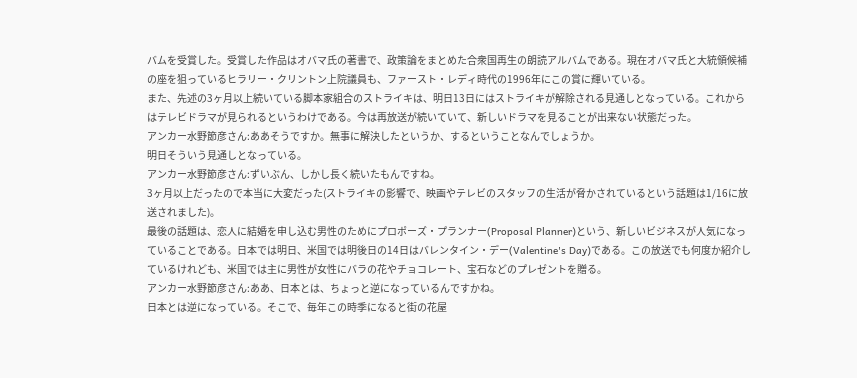バムを受賞した。受賞した作品はオバマ氏の著書で、政策論をまとめた合衆国再生の朗読アルバムである。現在オバマ氏と大統領候補の座を狙っているヒラリー・クリントン上院議員も、ファースト・レディ時代の1996年にこの賞に輝いている。
また、先述の3ヶ月以上続いている脚本家組合のストライキは、明日13日にはストライキが解除される見通しとなっている。これからはテレビドラマが見られるというわけである。今は再放送が続いていて、新しいドラマを見ることが出来ない状態だった。
アンカー水野節彦さん:ああそうですか。無事に解決したというか、するということなんでしょうか。
明日そういう見通しとなっている。
アンカー水野節彦さん:ずいぶん、しかし長く続いたもんですね。
3ヶ月以上だったので本当に大変だった(ストライキの影響で、映画やテレビのスタッフの生活が脅かされているという話題は1/16に放送されました)。
最後の話題は、恋人に結婚を申し込む男性のためにプロポーズ・プランナー(Proposal Planner)という、新しいビジネスが人気になっていることである。日本では明日、米国では明後日の14日はバレンタイン・デー(Valentine's Day)である。この放送でも何度か紹介しているけれども、米国では主に男性が女性にバラの花やチョコレート、宝石などのプレゼントを贈る。
アンカー水野節彦さん:ああ、日本とは、ちょっと逆になっているんですかね。
日本とは逆になっている。そこで、毎年この時季になると街の花屋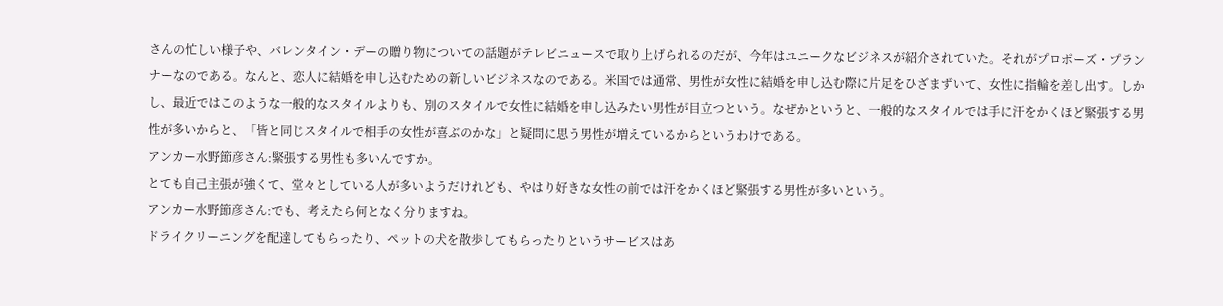さんの忙しい様子や、バレンタイン・デーの贈り物についての話題がテレビニュースで取り上げられるのだが、今年はユニークなビジネスが紹介されていた。それがプロポーズ・プランナーなのである。なんと、恋人に結婚を申し込むための新しいビジネスなのである。米国では通常、男性が女性に結婚を申し込む際に片足をひざまずいて、女性に指輪を差し出す。しかし、最近ではこのような一般的なスタイルよりも、別のスタイルで女性に結婚を申し込みたい男性が目立つという。なぜかというと、一般的なスタイルでは手に汗をかくほど緊張する男性が多いからと、「皆と同じスタイルで相手の女性が喜ぶのかな」と疑問に思う男性が増えているからというわけである。
アンカー水野節彦さん:緊張する男性も多いんですか。
とても自己主張が強くて、堂々としている人が多いようだけれども、やはり好きな女性の前では汗をかくほど緊張する男性が多いという。
アンカー水野節彦さん:でも、考えたら何となく分りますね。
ドライクリーニングを配達してもらったり、ペットの犬を散歩してもらったりというサービスはあ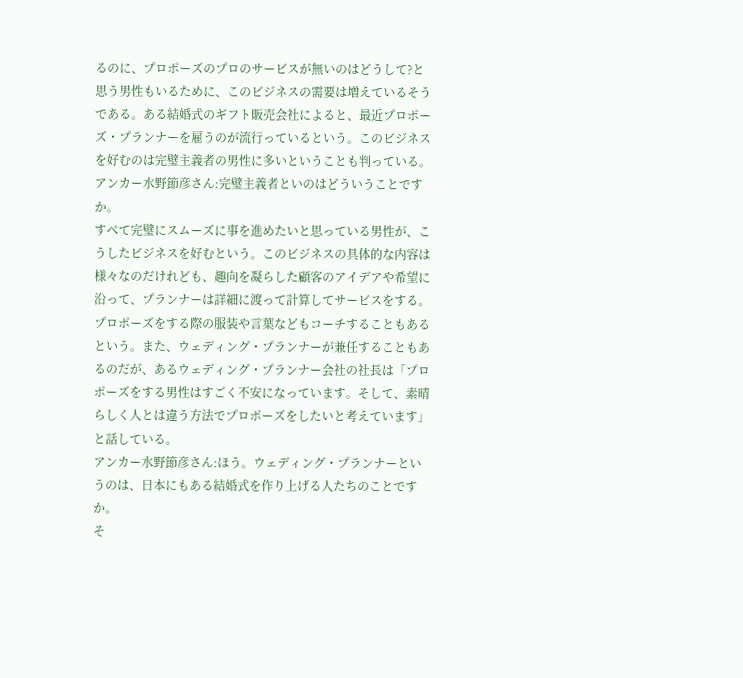るのに、プロポーズのプロのサービスが無いのはどうして?と思う男性もいるために、このビジネスの需要は増えているそうである。ある結婚式のギフト販売会社によると、最近プロポーズ・プランナーを雇うのが流行っているという。このビジネスを好むのは完璧主義者の男性に多いということも判っている。
アンカー水野節彦さん:完璧主義者といのはどういうことですか。
すべて完璧にスムーズに事を進めたいと思っている男性が、こうしたビジネスを好むという。このビジネスの具体的な内容は様々なのだけれども、趣向を凝らした顧客のアイデアや希望に沿って、プランナーは詳細に渡って計算してサービスをする。プロポーズをする際の服装や言葉などもコーチすることもあるという。また、ウェディング・プランナーが兼任することもあるのだが、あるウェディング・プランナー会社の社長は「プロポーズをする男性はすごく不安になっています。そして、素晴らしく人とは違う方法でプロポーズをしたいと考えています」と話している。
アンカー水野節彦さん:ほう。ウェディング・プランナーというのは、日本にもある結婚式を作り上げる人たちのことですか。
そ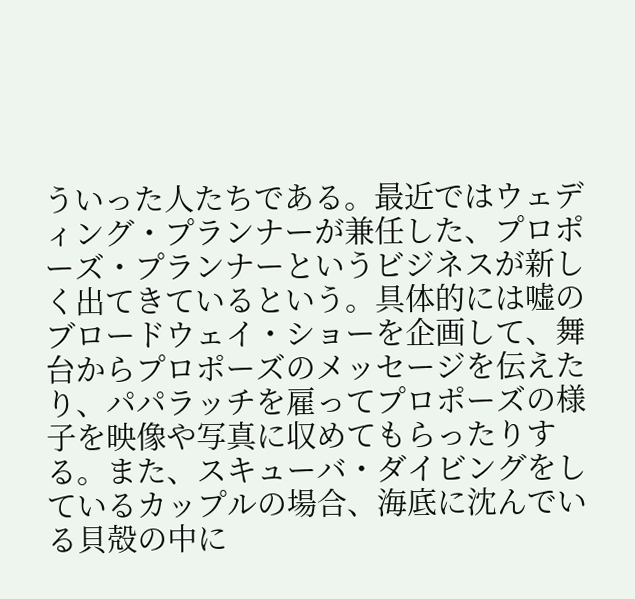ういった人たちである。最近ではウェディング・プランナーが兼任した、プロポーズ・プランナーというビジネスが新しく出てきているという。具体的には嘘のブロードウェイ・ショーを企画して、舞台からプロポーズのメッセージを伝えたり、パパラッチを雇ってプロポーズの様子を映像や写真に収めてもらったりする。また、スキューバ・ダイビングをしているカップルの場合、海底に沈んでいる貝殻の中に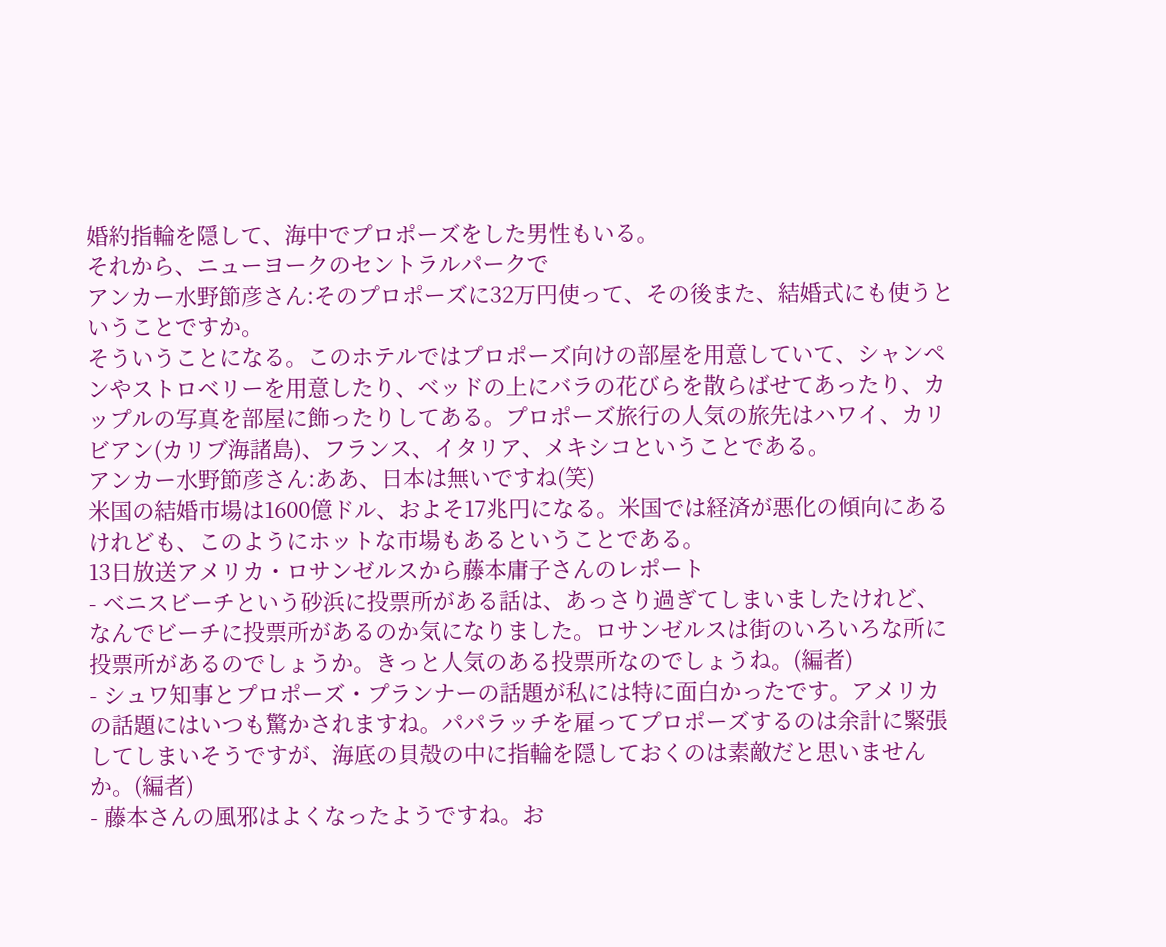婚約指輪を隠して、海中でプロポーズをした男性もいる。
それから、ニューヨークのセントラルパークで
アンカー水野節彦さん:そのプロポーズに32万円使って、その後また、結婚式にも使うということですか。
そういうことになる。このホテルではプロポーズ向けの部屋を用意していて、シャンペンやストロベリーを用意したり、ベッドの上にバラの花びらを散らばせてあったり、カップルの写真を部屋に飾ったりしてある。プロポーズ旅行の人気の旅先はハワイ、カリビアン(カリブ海諸島)、フランス、イタリア、メキシコということである。
アンカー水野節彦さん:ああ、日本は無いですね(笑)
米国の結婚市場は1600億ドル、およそ17兆円になる。米国では経済が悪化の傾向にあるけれども、このようにホットな市場もあるということである。
13日放送アメリカ・ロサンゼルスから藤本庸子さんのレポート
- ベニスビーチという砂浜に投票所がある話は、あっさり過ぎてしまいましたけれど、なんでビーチに投票所があるのか気になりました。ロサンゼルスは街のいろいろな所に投票所があるのでしょうか。きっと人気のある投票所なのでしょうね。(編者)
- シュワ知事とプロポーズ・プランナーの話題が私には特に面白かったです。アメリカの話題にはいつも驚かされますね。パパラッチを雇ってプロポーズするのは余計に緊張してしまいそうですが、海底の貝殻の中に指輪を隠しておくのは素敵だと思いませんか。(編者)
- 藤本さんの風邪はよくなったようですね。お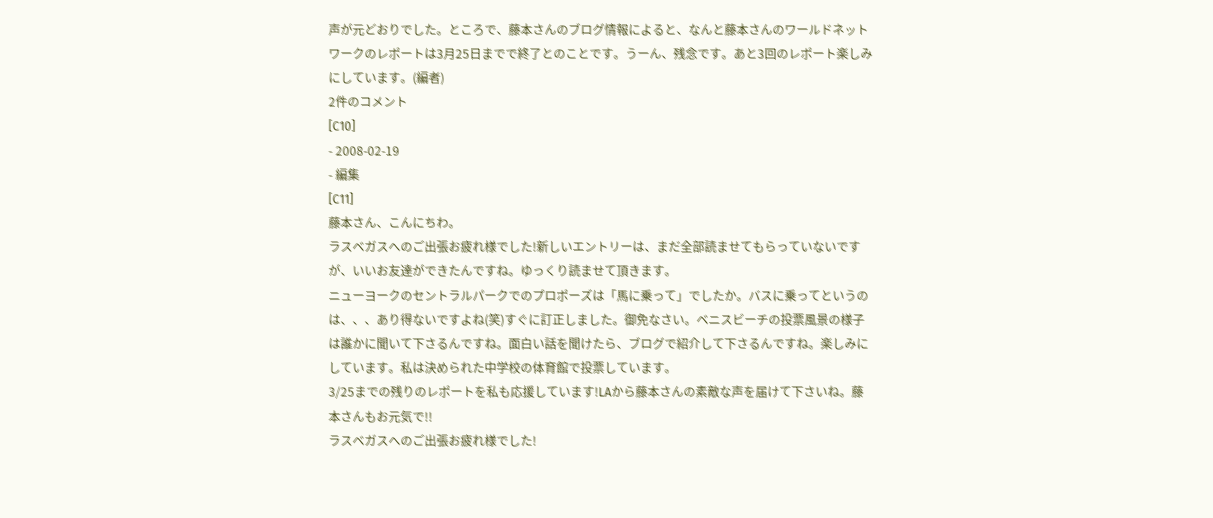声が元どおりでした。ところで、藤本さんのブログ情報によると、なんと藤本さんのワールドネットワークのレポートは3月25日までで終了とのことです。うーん、残念です。あと3回のレポート楽しみにしています。(編者)
2件のコメント
[C10]
- 2008-02-19
- 編集
[C11]
藤本さん、こんにちわ。
ラスベガスへのご出張お疲れ様でした!新しいエントリーは、まだ全部読ませてもらっていないですが、いいお友達ができたんですね。ゆっくり読ませて頂きます。
ニューヨークのセントラルパークでのプロポーズは「馬に乗って」でしたか。バスに乗ってというのは、、、あり得ないですよね(笑)すぐに訂正しました。御免なさい。ベニスビーチの投票風景の様子は誰かに聞いて下さるんですね。面白い話を聞けたら、ブログで紹介して下さるんですね。楽しみにしています。私は決められた中学校の体育館で投票しています。
3/25までの残りのレポートを私も応援しています!LAから藤本さんの素敵な声を届けて下さいね。藤本さんもお元気で!!
ラスベガスへのご出張お疲れ様でした!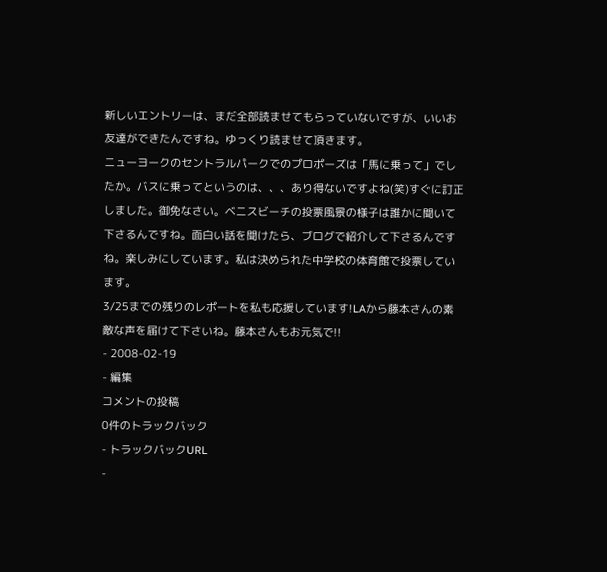新しいエントリーは、まだ全部読ませてもらっていないですが、いいお友達ができたんですね。ゆっくり読ませて頂きます。
ニューヨークのセントラルパークでのプロポーズは「馬に乗って」でしたか。バスに乗ってというのは、、、あり得ないですよね(笑)すぐに訂正しました。御免なさい。ベニスビーチの投票風景の様子は誰かに聞いて下さるんですね。面白い話を聞けたら、ブログで紹介して下さるんですね。楽しみにしています。私は決められた中学校の体育館で投票しています。
3/25までの残りのレポートを私も応援しています!LAから藤本さんの素敵な声を届けて下さいね。藤本さんもお元気で!!
- 2008-02-19
- 編集
コメントの投稿
0件のトラックバック
- トラックバックURL
-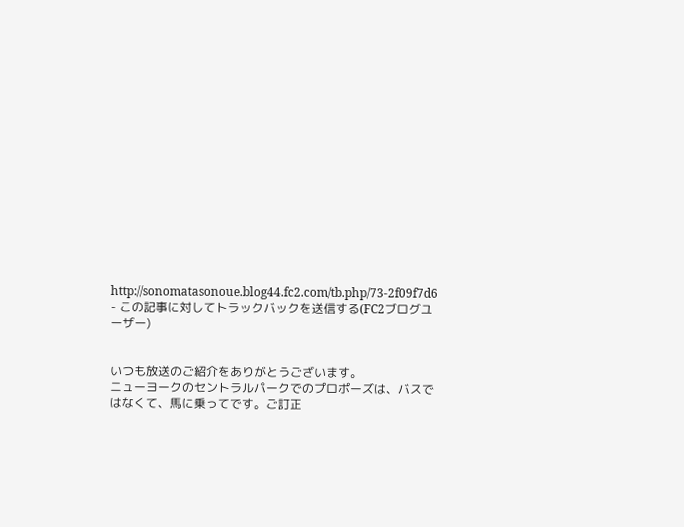http://sonomatasonoue.blog44.fc2.com/tb.php/73-2f09f7d6
- この記事に対してトラックバックを送信する(FC2ブログユーザー)


いつも放送のご紹介をありがとうございます。
ニューヨークのセントラルパークでのプロポーズは、バスではなくて、馬に乗ってです。ご訂正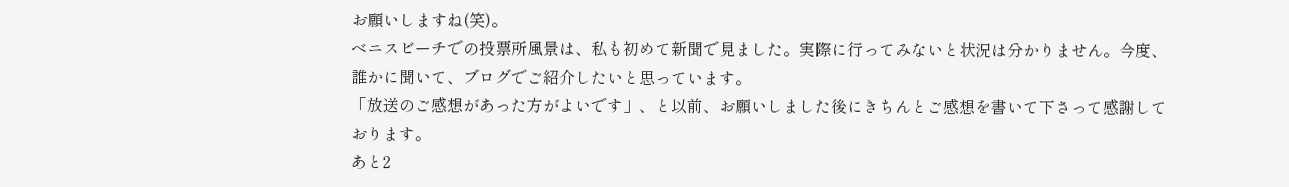お願いしますね(笑)。
ベニスビーチでの投票所風景は、私も初めて新聞で見ました。実際に行ってみないと状況は分かりません。今度、誰かに聞いて、ブログでご紹介したいと思っています。
「放送のご感想があった方がよいです」、と以前、お願いしました後にきちんとご感想を書いて下さって感謝しております。
あと2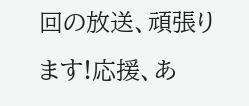回の放送、頑張ります!応援、あ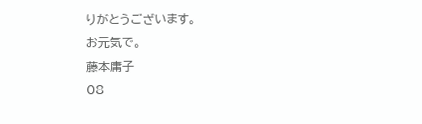りがとうございます。
お元気で。
藤本庸子
08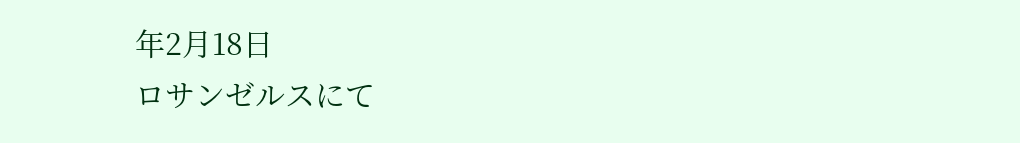年2月18日
ロサンゼルスにて